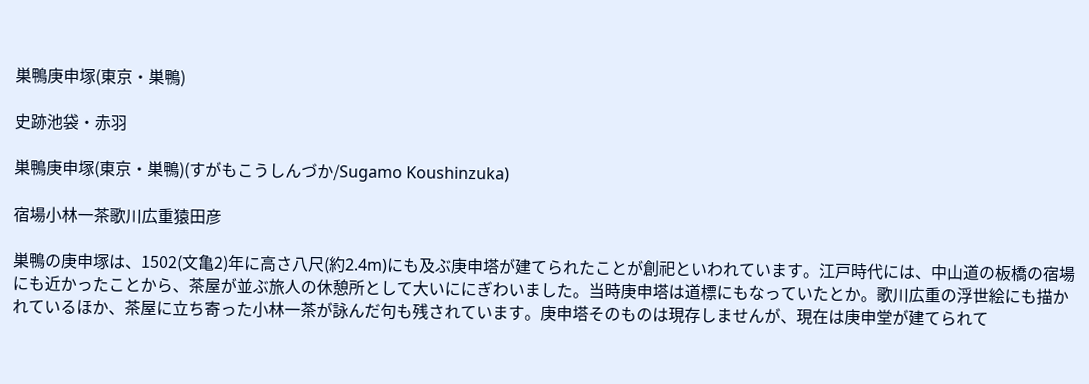巣鴨庚申塚(東京・巣鴨)

史跡池袋・赤羽

巣鴨庚申塚(東京・巣鴨)(すがもこうしんづか/Sugamo Koushinzuka)

宿場小林一茶歌川広重猿田彦

巣鴨の庚申塚は、1502(文亀2)年に高さ八尺(約2.4m)にも及ぶ庚申塔が建てられたことが創祀といわれています。江戸時代には、中山道の板橋の宿場にも近かったことから、茶屋が並ぶ旅人の休憩所として大いににぎわいました。当時庚申塔は道標にもなっていたとか。歌川広重の浮世絵にも描かれているほか、茶屋に立ち寄った小林一茶が詠んだ句も残されています。庚申塔そのものは現存しませんが、現在は庚申堂が建てられて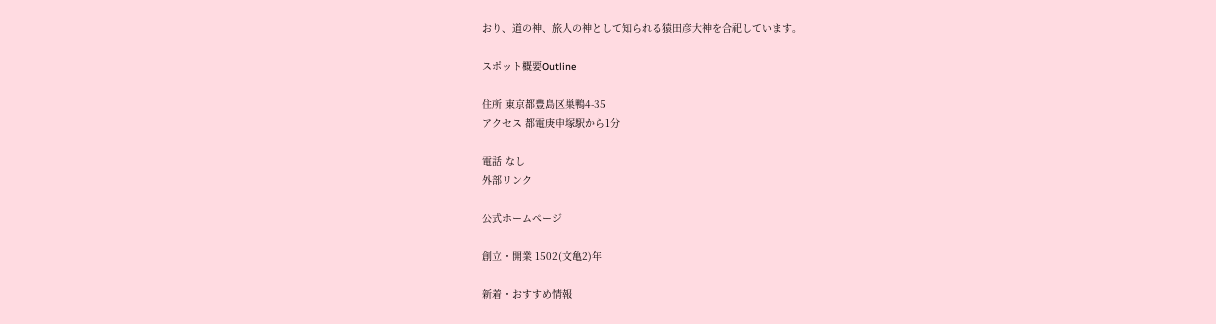おり、道の神、旅人の神として知られる猿田彦大神を合祀しています。

スポット概要Outline

住所 東京都豊島区巣鴨4-35
アクセス 都電庚申塚駅から1分

電話 なし
外部リンク

公式ホームページ

創立・開業 1502(文亀2)年

新着・おすすめ情報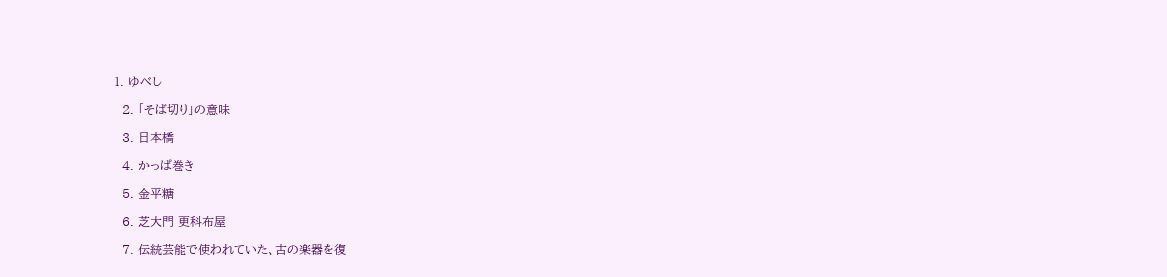1. ゆべし

  2. 「そば切り」の意味

  3. 日本橋

  4. かっぱ巻き

  5. 金平糖

  6. 芝大門 更科布屋

  7. 伝統芸能で使われていた、古の楽器を復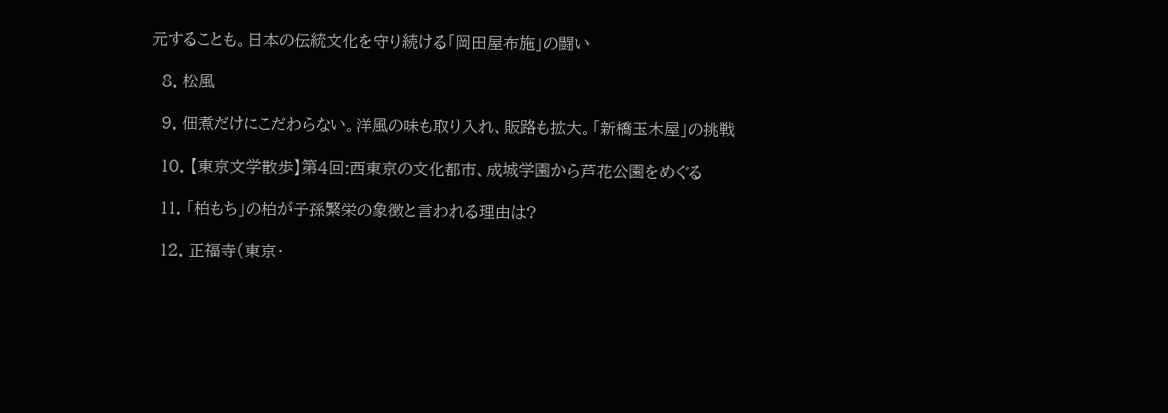元することも。日本の伝統文化を守り続ける「岡田屋布施」の闘い

  8. 松風

  9. 佃煮だけにこだわらない。洋風の味も取り入れ、販路も拡大。「新橋玉木屋」の挑戦

  10. 【東京文学散歩】第4回:西東京の文化都市、成城学園から芦花公園をめぐる

  11. 「柏もち」の柏が子孫繁栄の象徴と言われる理由は?

  12. 正福寺(東京・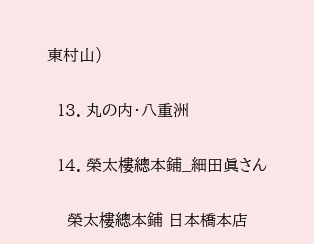東村山)

  13. 丸の内・八重洲

  14. 榮太樓總本鋪_細田眞さん

    榮太樓總本鋪 日本橋本店